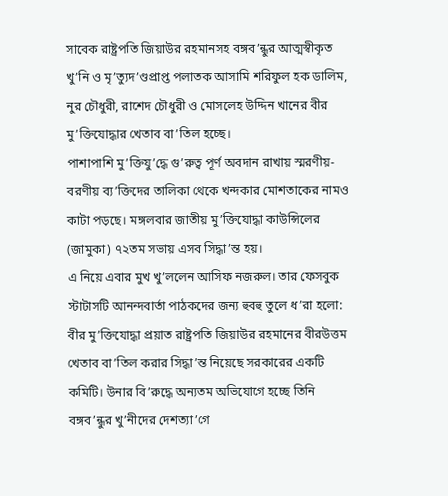সাবেক রাষ্ট্রপতি জিয়াউর রহমানসহ বঙ্গব’ন্ধুর আত্মস্বীকৃত খু’নি ও মৃ’ত্যুদ’ণ্ডপ্রাপ্ত পলাতক আসামি শরিফুল হক ডালিম, নুর চৌধুরী, রাশেদ চৌধুরী ও মোসলেহ উদ্দিন খানের বীর মু’ক্তিযোদ্ধার খেতাব বা’তিল হচ্ছে।
পাশাপাশি মু’ক্তিযু’দ্ধে গু’রুত্ব পূর্ণ অবদান রাখায় স্মরণীয়-বরণীয় ব্য’ক্তিদের তালিকা থেকে খন্দকার মোশতাকের নামও কাটা পড়ছে। মঙ্গলবার জাতীয় মু’ক্তিযোদ্ধা কাউন্সিলের (জামুকা) ৭২তম সভায় এসব সিদ্ধা’ন্ত হয়।
এ নিয়ে এবার মুখ খু’ললেন আসিফ নজরুল। তার ফেসবুক স্টাটাসটি আনন্দবার্তা পাঠকদের জন্য হুবহু তুলে ধ’রা হলো: বীর মু’ক্তিযোদ্ধা প্রয়াত রাষ্ট্রপতি জিয়াউর রহমানের বীরউত্তম খেতাব বা’তিল করার সিদ্ধা’ন্ত নিয়েছে সরকারের একটি কমিটি। উনার বি’রুদ্ধে অন্যতম অভিযোগে হচ্ছে তিনি বঙ্গব’ন্ধুর খু’নীদের দেশত্যা’গে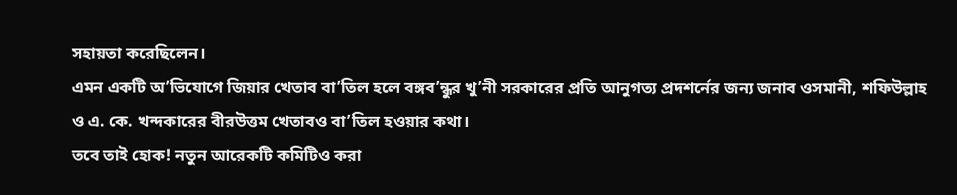সহায়তা করেছিলেন।
এমন একটি অ’ভিযোগে জিয়ার খেতাব বা’তিল হলে বঙ্গব’ন্ধুর খু’নী সরকারের প্রতি আনুগত্য প্রদশর্নের জন্য জনাব ওসমানী, শফিউল্লাহ ও এ. কে. খন্দকারের বীরউত্তম খেতাবও বা’তিল হওয়ার কথা।
তবে তাই হোক! নতুন আরেকটি কমিটিও করা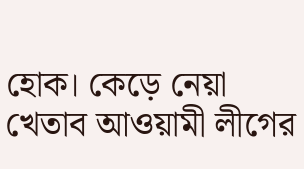হোক। কেড়ে নেয়া খেতাব আওয়ামী লীগের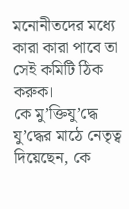মনোনীতদের মধ্যে কারা কারা পাবে তা সেই কমিটি ঠিক করুক।
কে মু’ক্তিযু’দ্ধে যু’দ্ধের মাঠে নেতৃত্ব দিয়েছেন, কে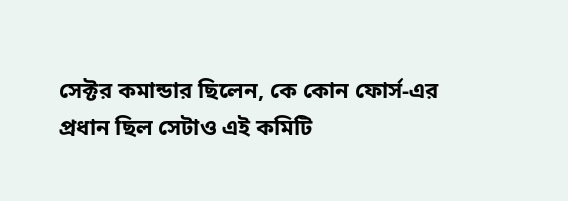সেক্টর কমান্ডার ছিলেন, কে কোন ফোর্স-এর প্রধান ছিল সেটাও এই কমিটি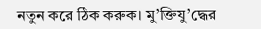নতুন করে ঠিক করুক। মু’ক্তিযু’দ্ধের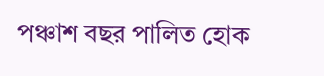পঞ্চাশ বছর পালিত হোক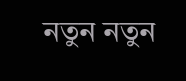নতুন নতুন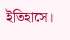ইতিহাসে।